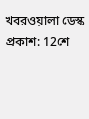খবরওয়ালা ডেস্ক
প্রকাশ: 12শে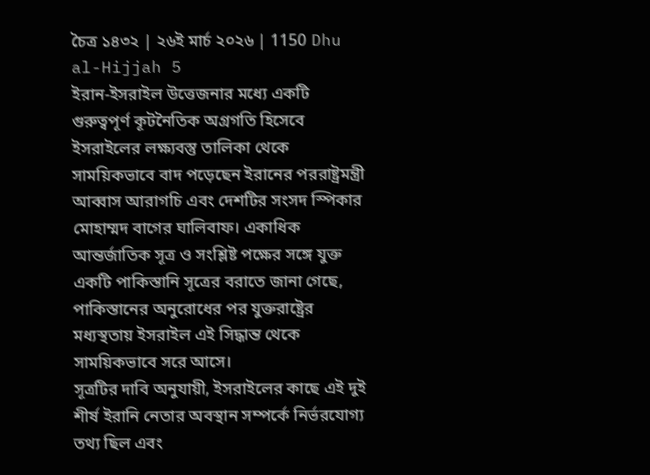চৈত্র ১৪৩২ | ২৬ই মার্চ ২০২৬ | 1150 Dhu al-Hijjah 5
ইরান-ইসরাইল উত্তেজনার মধ্যে একটি গুরুত্বপূর্ণ কূটনৈতিক অগ্রগতি হিসেবে ইসরাইলের লক্ষ্যবস্তু তালিকা থেকে সাময়িকভাবে বাদ পড়েছেন ইরানের পররাষ্ট্রমন্ত্রী আব্বাস আরাগচি এবং দেশটির সংসদ স্পিকার মোহাম্মদ বাগের ঘালিবাফ। একাধিক আন্তর্জাতিক সূত্র ও সংশ্লিষ্ট পক্ষের সঙ্গে যুক্ত একটি পাকিস্তানি সূত্রের বরাতে জানা গেছে, পাকিস্তানের অনুরোধের পর যুক্তরাষ্ট্রের মধ্যস্থতায় ইসরাইল এই সিদ্ধান্ত থেকে সাময়িকভাবে সরে আসে।
সূত্রটির দাবি অনুযায়ী, ইসরাইলের কাছে এই দুই শীর্ষ ইরানি নেতার অবস্থান সম্পর্কে নির্ভরযোগ্য তথ্য ছিল এবং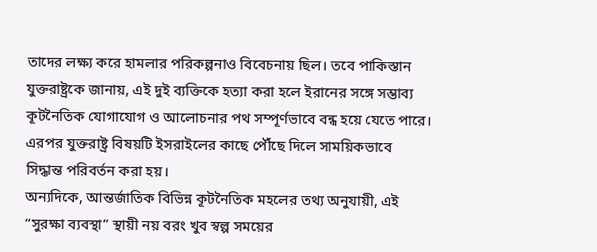তাদের লক্ষ্য করে হামলার পরিকল্পনাও বিবেচনায় ছিল। তবে পাকিস্তান যুক্তরাষ্ট্রকে জানায়, এই দুই ব্যক্তিকে হত্যা করা হলে ইরানের সঙ্গে সম্ভাব্য কূটনৈতিক যোগাযোগ ও আলোচনার পথ সম্পূর্ণভাবে বন্ধ হয়ে যেতে পারে। এরপর যুক্তরাষ্ট্র বিষয়টি ইসরাইলের কাছে পৌঁছে দিলে সাময়িকভাবে সিদ্ধান্ত পরিবর্তন করা হয়।
অন্যদিকে, আন্তর্জাতিক বিভিন্ন কূটনৈতিক মহলের তথ্য অনুযায়ী, এই “সুরক্ষা ব্যবস্থা” স্থায়ী নয় বরং খুব স্বল্প সময়ের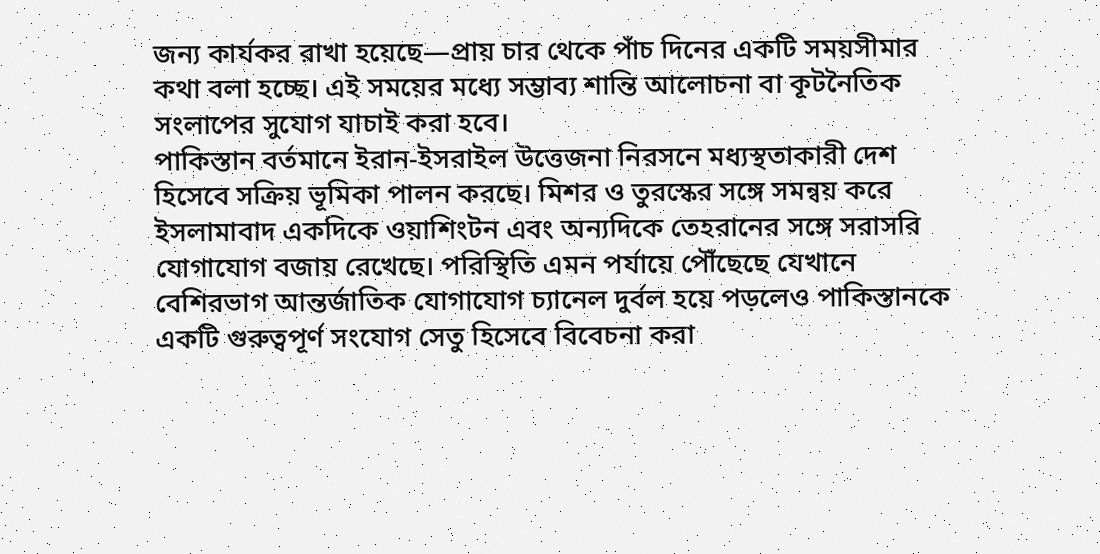জন্য কার্যকর রাখা হয়েছে—প্রায় চার থেকে পাঁচ দিনের একটি সময়সীমার কথা বলা হচ্ছে। এই সময়ের মধ্যে সম্ভাব্য শান্তি আলোচনা বা কূটনৈতিক সংলাপের সুযোগ যাচাই করা হবে।
পাকিস্তান বর্তমানে ইরান-ইসরাইল উত্তেজনা নিরসনে মধ্যস্থতাকারী দেশ হিসেবে সক্রিয় ভূমিকা পালন করছে। মিশর ও তুরস্কের সঙ্গে সমন্বয় করে ইসলামাবাদ একদিকে ওয়াশিংটন এবং অন্যদিকে তেহরানের সঙ্গে সরাসরি যোগাযোগ বজায় রেখেছে। পরিস্থিতি এমন পর্যায়ে পৌঁছেছে যেখানে বেশিরভাগ আন্তর্জাতিক যোগাযোগ চ্যানেল দুর্বল হয়ে পড়লেও পাকিস্তানকে একটি গুরুত্বপূর্ণ সংযোগ সেতু হিসেবে বিবেচনা করা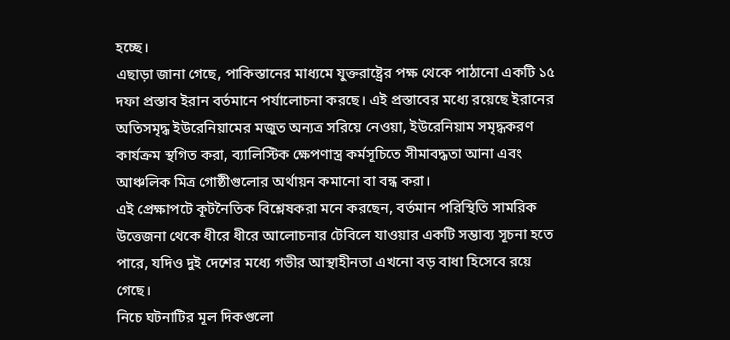হচ্ছে।
এছাড়া জানা গেছে, পাকিস্তানের মাধ্যমে যুক্তরাষ্ট্রের পক্ষ থেকে পাঠানো একটি ১৫ দফা প্রস্তাব ইরান বর্তমানে পর্যালোচনা করছে। এই প্রস্তাবের মধ্যে রয়েছে ইরানের অতিসমৃদ্ধ ইউরেনিয়ামের মজুত অন্যত্র সরিয়ে নেওয়া, ইউরেনিয়াম সমৃদ্ধকরণ কার্যক্রম স্থগিত করা, ব্যালিস্টিক ক্ষেপণাস্ত্র কর্মসূচিতে সীমাবদ্ধতা আনা এবং আঞ্চলিক মিত্র গোষ্ঠীগুলোর অর্থায়ন কমানো বা বন্ধ করা।
এই প্রেক্ষাপটে কূটনৈতিক বিশ্লেষকরা মনে করছেন, বর্তমান পরিস্থিতি সামরিক উত্তেজনা থেকে ধীরে ধীরে আলোচনার টেবিলে যাওয়ার একটি সম্ভাব্য সূচনা হতে পারে, যদিও দুই দেশের মধ্যে গভীর আস্থাহীনতা এখনো বড় বাধা হিসেবে রয়ে গেছে।
নিচে ঘটনাটির মূল দিকগুলো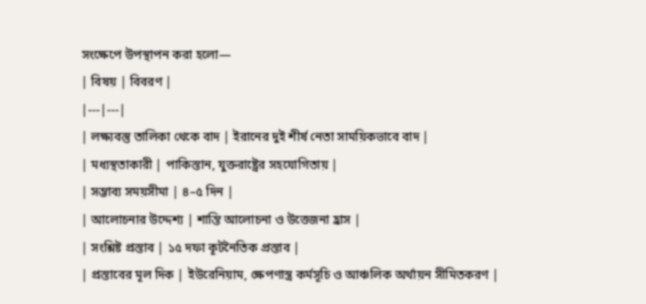সংক্ষেপে উপস্থাপন করা হলো—
| বিষয় | বিবরণ |
|---|---|
| লক্ষ্যবস্তু তালিকা থেকে বাদ | ইরানের দুই শীর্ষ নেতা সাময়িকভাবে বাদ |
| মধ্যস্থতাকারী | পাকিস্তান, যুক্তরাষ্ট্রের সহযোগিতায় |
| সম্ভাব্য সময়সীমা | ৪–৫ দিন |
| আলোচনার উদ্দেশ্য | শান্তি আলোচনা ও উত্তেজনা হ্রাস |
| সংশ্লিষ্ট প্রস্তাব | ১৫ দফা কূটনৈতিক প্রস্তাব |
| প্রস্তাবের মূল দিক | ইউরেনিয়াম, ক্ষেপণাস্ত্র কর্মসূচি ও আঞ্চলিক অর্থায়ন সীমিতকরণ |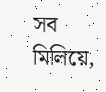সব মিলিয়ে,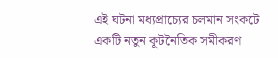এই ঘটনা মধ্যপ্রাচ্যের চলমান সংকটে একটি নতুন কূটনৈতিক সমীকরণ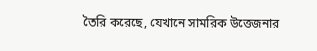তৈরি করেছে, যেখানে সামরিক উত্তেজনার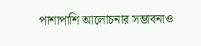পাশাপাশি আলোচনার সম্ভাবনাও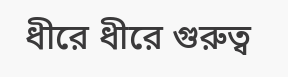ধীরে ধীরে গুরুত্ব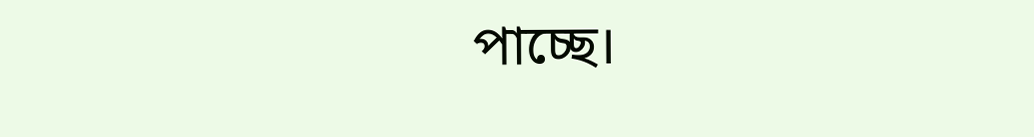পাচ্ছে।